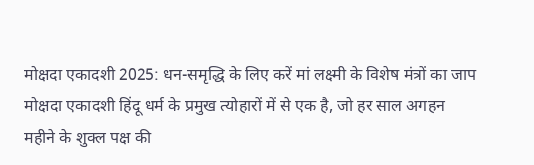मोक्षदा एकादशी 2025: धन-समृद्धि के लिए करें मां लक्ष्मी के विशेष मंत्रों का जाप
मोक्षदा एकादशी हिंदू धर्म के प्रमुख त्योहारों में से एक है, जो हर साल अगहन महीने के शुक्ल पक्ष की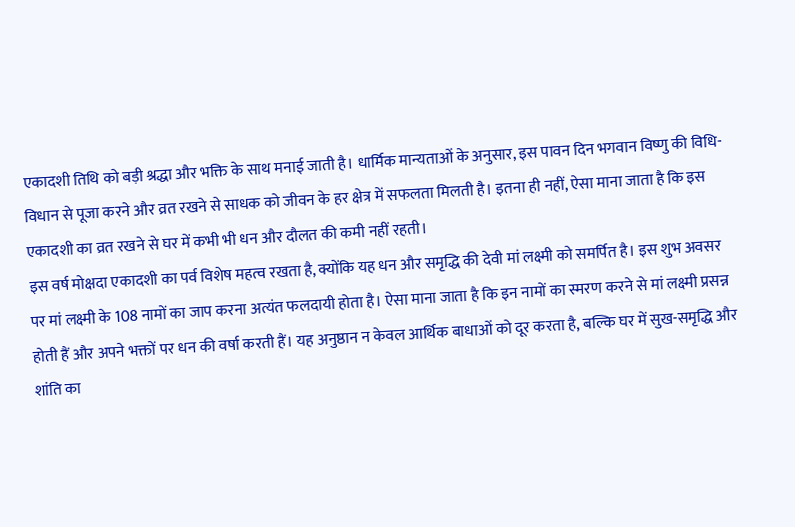एकादशी तिथि को बड़ी श्रद्धा और भक्ति के साथ मनाई जाती है। धार्मिक मान्यताओं के अनुसार, इस पावन दिन भगवान विष्णु की विधि-विधान से पूजा करने और व्रत रखने से साधक को जीवन के हर क्षेत्र में सफलता मिलती है। इतना ही नहीं, ऐसा माना जाता है कि इस एकादशी का व्रत रखने से घर में कभी भी धन और दौलत की कमी नहीं रहती।
इस वर्ष मोक्षदा एकादशी का पर्व विशेष महत्व रखता है, क्योंकि यह धन और समृद्धि की देवी मां लक्ष्मी को समर्पित है। इस शुभ अवसर पर मां लक्ष्मी के 108 नामों का जाप करना अत्यंत फलदायी होता है। ऐसा माना जाता है कि इन नामों का स्मरण करने से मां लक्ष्मी प्रसन्न होती हैं और अपने भक्तों पर धन की वर्षा करती हैं। यह अनुष्ठान न केवल आर्थिक बाधाओं को दूर करता है, बल्कि घर में सुख-समृद्धि और शांति का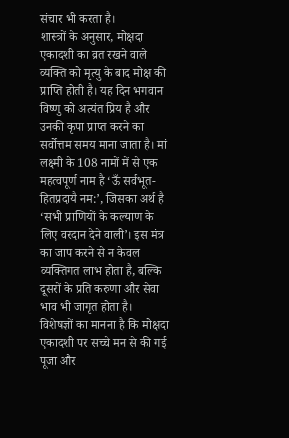संचार भी करता है।
शास्त्रों के अनुसार, मोक्षदा एकादशी का व्रत रखने वाले व्यक्ति को मृत्यु के बाद मोक्ष की प्राप्ति होती है। यह दिन भगवान विष्णु को अत्यंत प्रिय है और उनकी कृपा प्राप्त करने का सर्वोत्तम समय माना जाता है। मां लक्ष्मी के 108 नामों में से एक महत्वपूर्ण नाम है ‘ऊँ सर्वभूत-हितप्रदायै नम:’, जिसका अर्थ है ‘सभी प्राणियों के कल्याण के लिए वरदान देने वाली’। इस मंत्र का जाप करने से न केवल व्यक्तिगत लाभ होता है, बल्कि दूसरों के प्रति करुणा और सेवा भाव भी जागृत होता है।
विशेषज्ञों का मानना है कि मोक्षदा एकादशी पर सच्चे मन से की गई पूजा और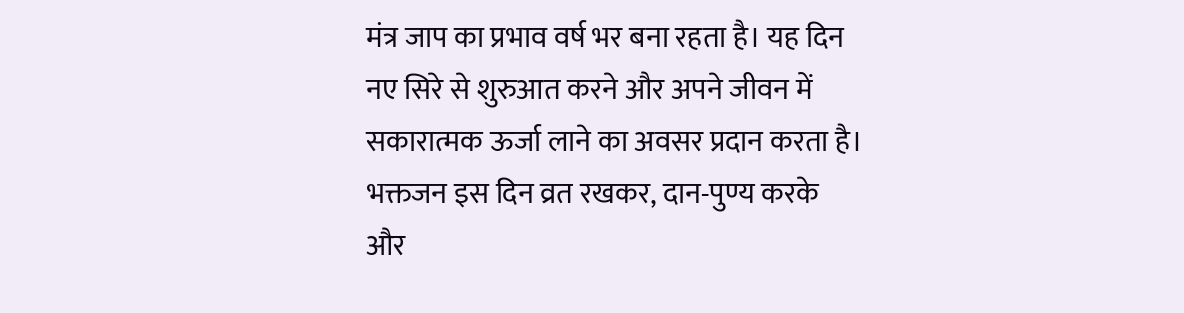मंत्र जाप का प्रभाव वर्ष भर बना रहता है। यह दिन नए सिरे से शुरुआत करने और अपने जीवन में सकारात्मक ऊर्जा लाने का अवसर प्रदान करता है। भक्तजन इस दिन व्रत रखकर, दान-पुण्य करके और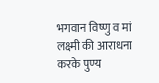भगवान विष्णु व मां लक्ष्मी की आराधना करके पुण्य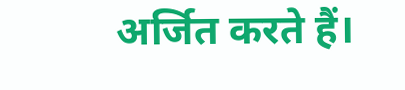अर्जित करते हैं।